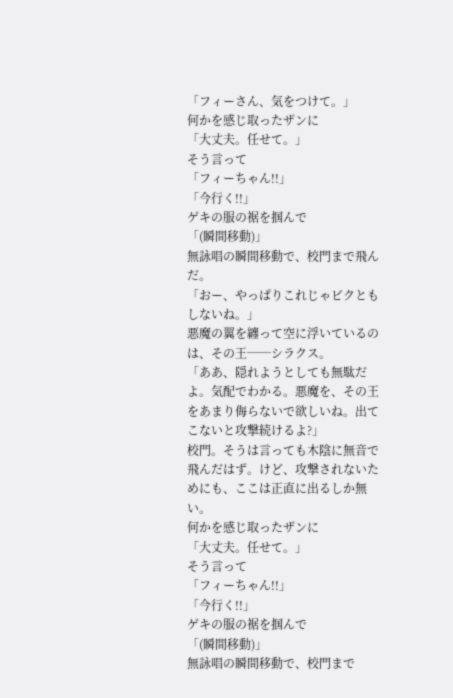「フィーさん、気をつけて。」
何かを感じ取ったザンに
「大丈夫。任せて。」
そう言って
「フィーちゃん!!」
「今行く!!」
ゲキの服の裾を掴んで
「(瞬間移動)」
無詠唱の瞬間移動で、校門まで飛んだ。
「おー、やっぱりこれじゃビクともしないね。」
悪魔の翼を纏って空に浮いているのは、その王──シラクス。
「ああ、隠れようとしても無駄だよ。気配でわかる。悪魔を、その王をあまり侮らないで欲しいね。出てこないと攻撃続けるよ?」
校門。そうは言っても木陰に無音で飛んだはず。けど、攻撃されないためにも、ここは正直に出るしか無い。
何かを感じ取ったザンに
「大丈夫。任せて。」
そう言って
「フィーちゃん!!」
「今行く!!」
ゲキの服の裾を掴んで
「(瞬間移動)」
無詠唱の瞬間移動で、校門まで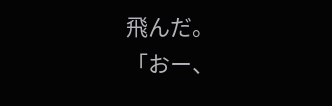飛んだ。
「おー、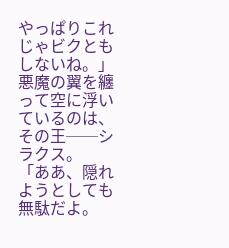やっぱりこれじゃビクともしないね。」
悪魔の翼を纏って空に浮いているのは、その王──シラクス。
「ああ、隠れようとしても無駄だよ。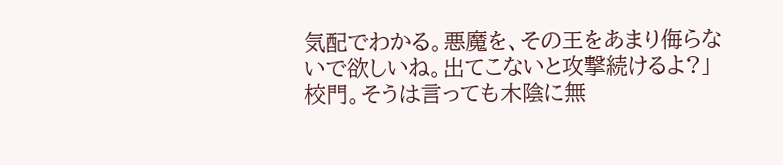気配でわかる。悪魔を、その王をあまり侮らないで欲しいね。出てこないと攻撃続けるよ?」
校門。そうは言っても木陰に無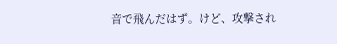音で飛んだはず。けど、攻撃され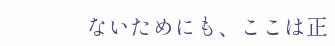ないためにも、ここは正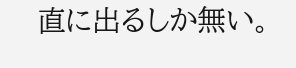直に出るしか無い。